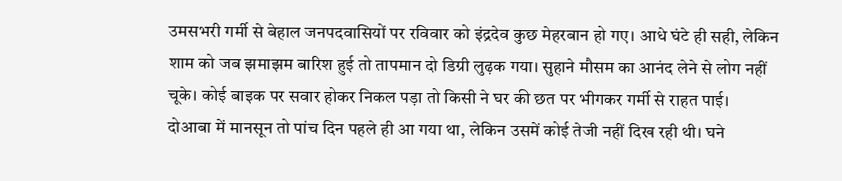उमसभरी गर्मी से बेहाल जनपदवासियों पर रविवार को इंद्रदेव कुछ मेहरबान हो गए। आधे घंटे ही सही, लेकिन शाम को जब झमाझम बारिश हुई तो तापमान दो डिग्री लुढ़क गया। सुहाने मौसम का आनंद लेने से लोग नहीं चूके। कोई बाइक पर सवार होकर निकल पड़ा तो किसी ने घर की छत पर भीगकर गर्मी से राहत पाई।
दोआबा में मानसून तो पांच दिन पहले ही आ गया था, लेकिन उसमें कोई तेजी नहीं दिख रही थी। घने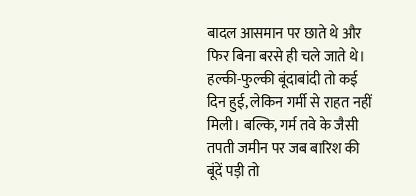बादल आसमान पर छाते थे और फिर बिना बरसे ही चले जाते थे। हल्की-फुल्की बूंदाबांदी तो कई दिन हुई, लेकिन गर्मी से राहत नहीं मिली। बल्कि, गर्म तवे के जैसी तपती जमीन पर जब बारिश की बूंदें पड़ी तो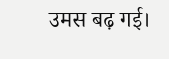उमस बढ़ गई।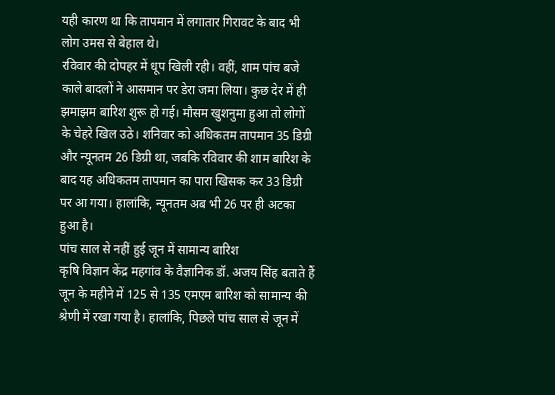यही कारण था कि तापमान में लगातार गिरावट के बाद भी लोग उमस से बेहाल थे।
रविवार की दोपहर में धूप खिली रही। वहीं, शाम पांच बजे काले बादलों ने आसमान पर डेरा जमा लिया। कुछ देर में ही झमाझम बारिश शुरू हो गई। मौसम खुशनुमा हुआ तो लोगों के चेहरे खिल उठे। शनिवार को अधिकतम तापमान 35 डिग्री और न्यूनतम 26 डिग्री था, जबकि रविवार की शाम बारिश के बाद यह अधिकतम तापमान का पारा खिसक कर 33 डिग्री पर आ गया। हालांकि, न्यूनतम अब भी 26 पर ही अटका हुआ है।
पांच साल से नहीं हुई जून में सामान्य बारिश
कृषि विज्ञान केंद्र महगांव के वैज्ञानिक डॉ. अजय सिंह बताते हैं जून के महीने में 125 से 135 एमएम बारिश को सामान्य की श्रेणी में रखा गया है। हालांकि, पिछले पांच साल से जून में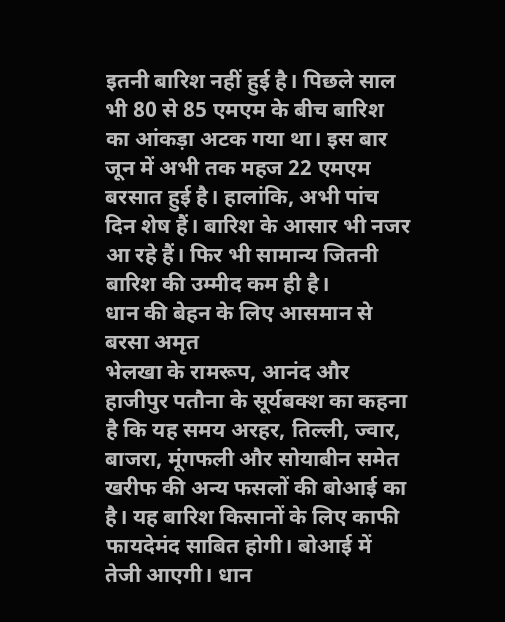इतनी बारिश नहीं हुई है। पिछले साल भी 80 से 85 एमएम के बीच बारिश का आंकड़ा अटक गया था। इस बार जून में अभी तक महज 22 एमएम बरसात हुई है। हालांकि, अभी पांच दिन शेष हैं। बारिश के आसार भी नजर आ रहे हैं। फिर भी सामान्य जितनी बारिश की उम्मीद कम ही है।
धान की बेहन के लिए आसमान से बरसा अमृत
भेलखा के रामरूप, आनंद और हाजीपुर पतौना के सूर्यबक्श का कहना है कि यह समय अरहर, तिल्ली, ज्वार, बाजरा, मूंगफली और सोयाबीन समेत खरीफ की अन्य फसलों की बोआई का है। यह बारिश किसानों के लिए काफी फायदेमंद साबित होगी। बोआई में तेजी आएगी। धान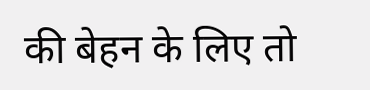की बेहन के लिए तो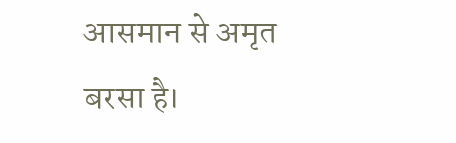आसमान से अमृत बरसा है।